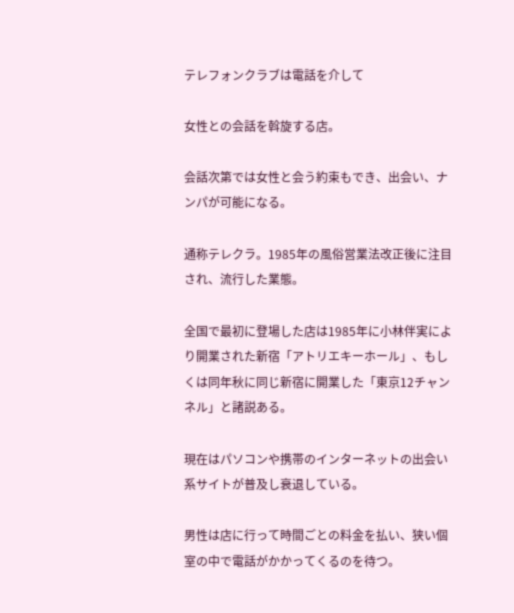テレフォンクラブは電話を介して

女性との会話を斡旋する店。

会話次第では女性と会う約束もでき、出会い、ナンパが可能になる。

通称テレクラ。1985年の風俗営業法改正後に注目され、流行した業態。

全国で最初に登場した店は1985年に小林伴実により開業された新宿「アトリエキーホール」、もしくは同年秋に同じ新宿に開業した「東京12チャンネル」と諸説ある。

現在はパソコンや携帯のインターネットの出会い系サイトが普及し衰退している。

男性は店に行って時間ごとの料金を払い、狭い個室の中で電話がかかってくるのを待つ。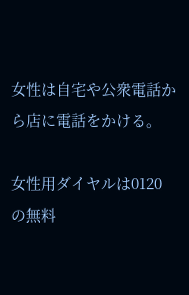女性は自宅や公衆電話から店に電話をかける。

女性用ダイヤルは0120の無料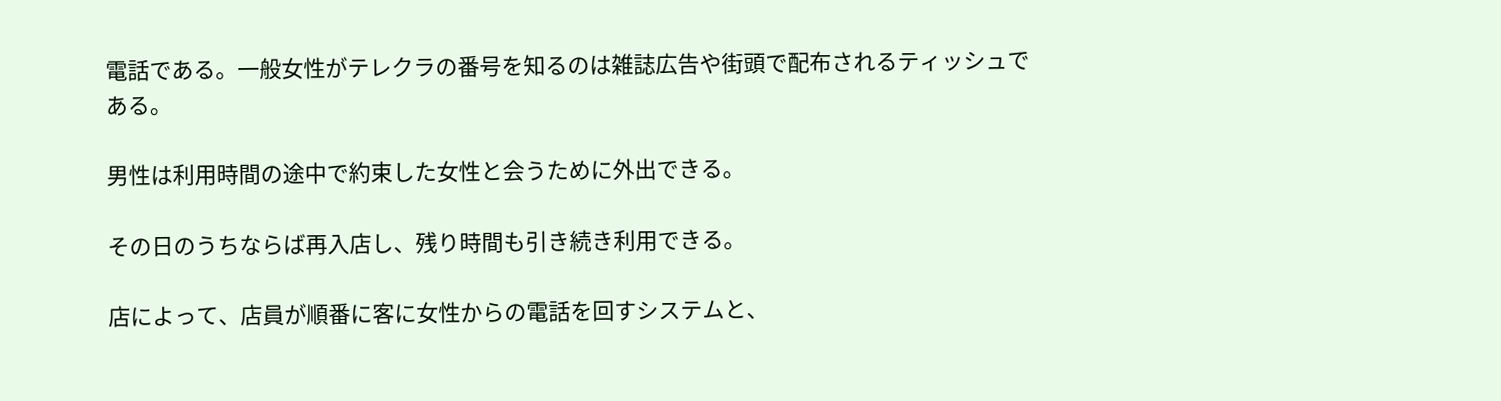電話である。一般女性がテレクラの番号を知るのは雑誌広告や街頭で配布されるティッシュである。

男性は利用時間の途中で約束した女性と会うために外出できる。

その日のうちならば再入店し、残り時間も引き続き利用できる。

店によって、店員が順番に客に女性からの電話を回すシステムと、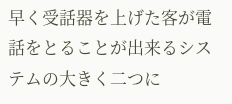早く受話器を上げた客が電話をとることが出来るシステムの大きく二つに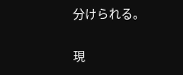分けられる。

現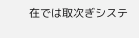在では取次ぎシステ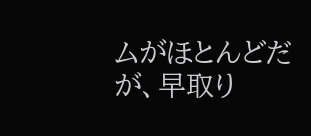ムがほとんどだが、早取り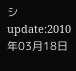シ
update:2010年03月18日